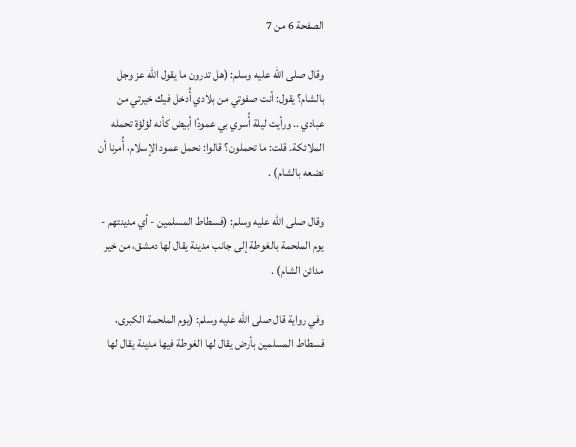الصفحة 6 من 7

وقال صلى الله عليه وسلم: (هل تدرون ما يقول الله عز وجل بالشام؟ يقول: أنت صفوتي من بلادي أُدخل فيك خيرتي من عبادي .. ورأيت ليلة أُسري بي عمودًا أبيض كأنه لؤلؤة تحمله الملائكة. قلت: ما تحملون؟ قالوا: نحمل عمود الإسلام، أُمرنا أن نضعه بالشام) .

وقال صلى الله عليه وسلم: (فسطاط المسلمين - أي مدينتهم - يوم الملحمة بالغوطة إلى جانب مدينة يقال لها دمشق، من خير مدائن الشام) .

وفي رواية قال صلى الله عليه وسلم: (يوم الملحمة الكبرى، فسطاط المسلمين بأرض يقال لها الغوطة فيها مدينة يقال لها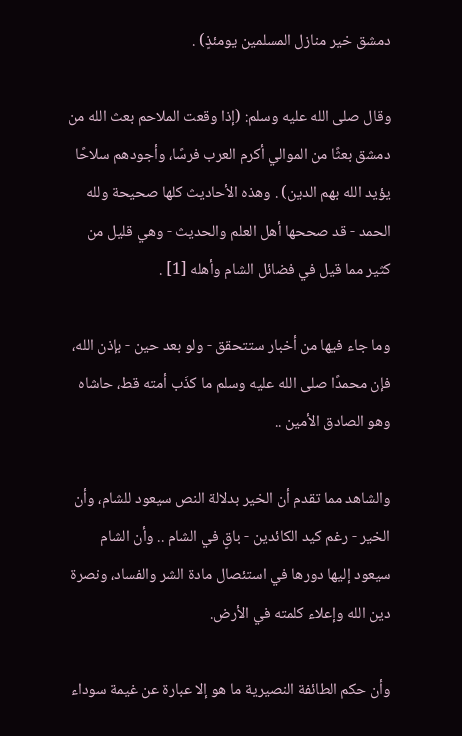دمشق خير منازل المسلمين يومئذٍ) .

وقال صلى الله عليه وسلم: (إذا وقعت الملاحم بعث الله من دمشق بعثًا من الموالي أكرم العرب فرسًا، وأجودهم سلاحًا يؤيد الله بهم الدين) . وهذه الأحاديث كلها صحيحة ولله الحمد - قد صححها أهل العلم والحديث - وهي قليل من كثير مما قيل في فضائل الشام وأهله [1] .

وما جاء فيها من أخبار ستتحقق - ولو بعد حين - بإذن الله، فإن محمدًا صلى الله عليه وسلم ما كذَب أمته قط، حاشاه وهو الصادق الأمين ..

والشاهد مما تقدم أن الخير بدلالة النص سيعود للشام، وأن الخير - رغم كيد الكائدين - باقٍ في الشام .. وأن الشام سيعود إليها دورها في استئصال مادة الشر والفساد، ونصرة دين الله وإعلاء كلمته في الأرض.

وأن حكم الطائفة النصيرية ما هو إلا عبارة عن غيمة سوداء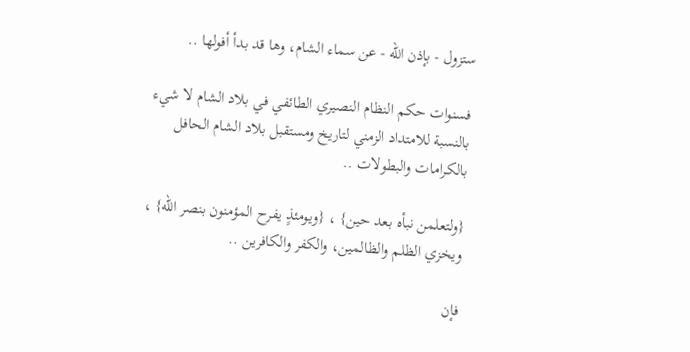ستزول - بإذن الله - عن سماء الشام، وها قد بدأ أفولها ..

فسنوات حكم النظام النصيري الطائفي في بلاد الشام لا شيء بالنسبة للامتداد الزمني لتاريخ ومستقبل بلاد الشام الحافل بالكرامات والبطولات ..

{ولتعلمن نبأه بعد حين} ، {ويومئذٍ يفرح المؤمنون بنصر الله} ، ويخزي الظلم والظالمين، والكفر والكافرين ..

فإن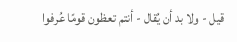قيل - ولا بد أن يُقال - أنتم تعظون قومًا عُرفوا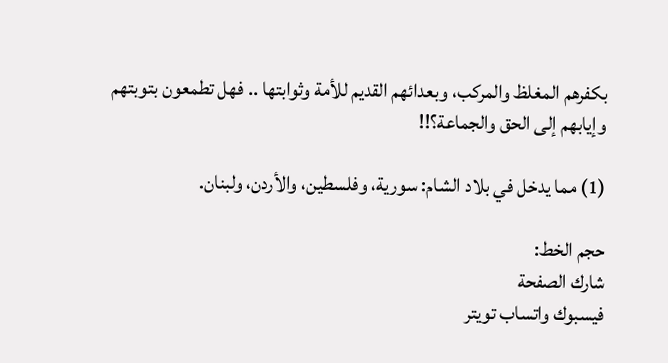بكفرهم المغلظ والمركب، وبعدائهم القديم للأمة وثوابتها .. فهل تطمعون بتوبتهم وإيابهم إلى الحق والجماعة؟!!

(1) مما يدخل في بلاد الشام: سورية، وفلسطين، والأردن، ولبنان.

حجم الخط:
شارك الصفحة
فيسبوك واتساب تويتر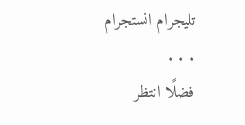تليجرام انستجرام
. . .
فضلًا انتظر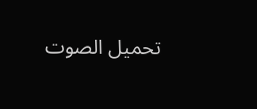تحميل الصوت